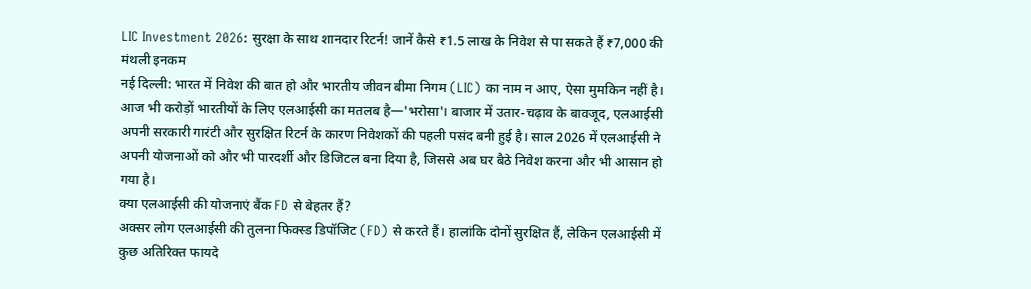LIC Investment 2026: सुरक्षा के साथ शानदार रिटर्न! जानें कैसे ₹1.5 लाख के निवेश से पा सकते हैं ₹7,000 की मंथली इनकम
नई दिल्ली: भारत में निवेश की बात हो और भारतीय जीवन बीमा निगम (LIC) का नाम न आए, ऐसा मुमकिन नहीं है। आज भी करोड़ों भारतीयों के लिए एलआईसी का मतलब है—'भरोसा'। बाजार में उतार-चढ़ाव के बावजूद, एलआईसी अपनी सरकारी गारंटी और सुरक्षित रिटर्न के कारण निवेशकों की पहली पसंद बनी हुई है। साल 2026 में एलआईसी ने अपनी योजनाओं को और भी पारदर्शी और डिजिटल बना दिया है, जिससे अब घर बैठे निवेश करना और भी आसान हो गया है।
क्या एलआईसी की योजनाएं बैंक FD से बेहतर हैं?
अक्सर लोग एलआईसी की तुलना फिक्स्ड डिपॉजिट (FD) से करते हैं। हालांकि दोनों सुरक्षित हैं, लेकिन एलआईसी में कुछ अतिरिक्त फायदे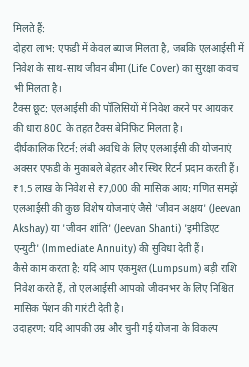मिलते हैं:
दोहरा लाभ: एफडी में केवल ब्याज मिलता है, जबकि एलआईसी में निवेश के साथ-साथ जीवन बीमा (Life Cover) का सुरक्षा कवच भी मिलता है।
टैक्स छूट: एलआईसी की पॉलिसियों में निवेश करने पर आयकर की धारा 80C के तहत टैक्स बेनिफिट मिलता है।
दीर्घकालिक रिटर्न: लंबी अवधि के लिए एलआईसी की योजनाएं अक्सर एफडी के मुकाबले बेहतर और स्थिर रिटर्न प्रदान करती हैं।
₹1.5 लाख के निवेश से ₹7,000 की मासिक आय: गणित समझें
एलआईसी की कुछ विशेष योजनाएं जैसे 'जीवन अक्षय' (Jeevan Akshay) या 'जीवन शांति' (Jeevan Shanti) 'इमीडिएट एन्युटी' (Immediate Annuity) की सुविधा देती हैं।
कैसे काम करता है: यदि आप एकमुश्त (Lumpsum) बड़ी राशि निवेश करते हैं, तो एलआईसी आपको जीवनभर के लिए निश्चित मासिक पेंशन की गारंटी देती है।
उदाहरण: यदि आपकी उम्र और चुनी गई योजना के विकल्प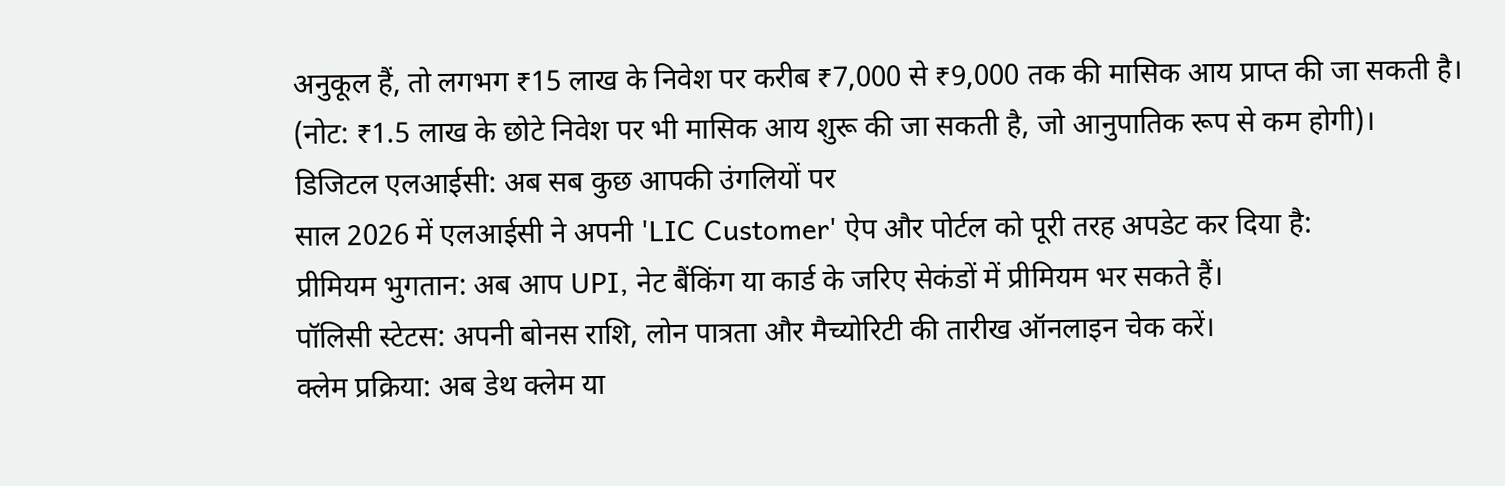अनुकूल हैं, तो लगभग ₹15 लाख के निवेश पर करीब ₹7,000 से ₹9,000 तक की मासिक आय प्राप्त की जा सकती है। (नोट: ₹1.5 लाख के छोटे निवेश पर भी मासिक आय शुरू की जा सकती है, जो आनुपातिक रूप से कम होगी)।
डिजिटल एलआईसी: अब सब कुछ आपकी उंगलियों पर
साल 2026 में एलआईसी ने अपनी 'LIC Customer' ऐप और पोर्टल को पूरी तरह अपडेट कर दिया है:
प्रीमियम भुगतान: अब आप UPI, नेट बैंकिंग या कार्ड के जरिए सेकंडों में प्रीमियम भर सकते हैं।
पॉलिसी स्टेटस: अपनी बोनस राशि, लोन पात्रता और मैच्योरिटी की तारीख ऑनलाइन चेक करें।
क्लेम प्रक्रिया: अब डेथ क्लेम या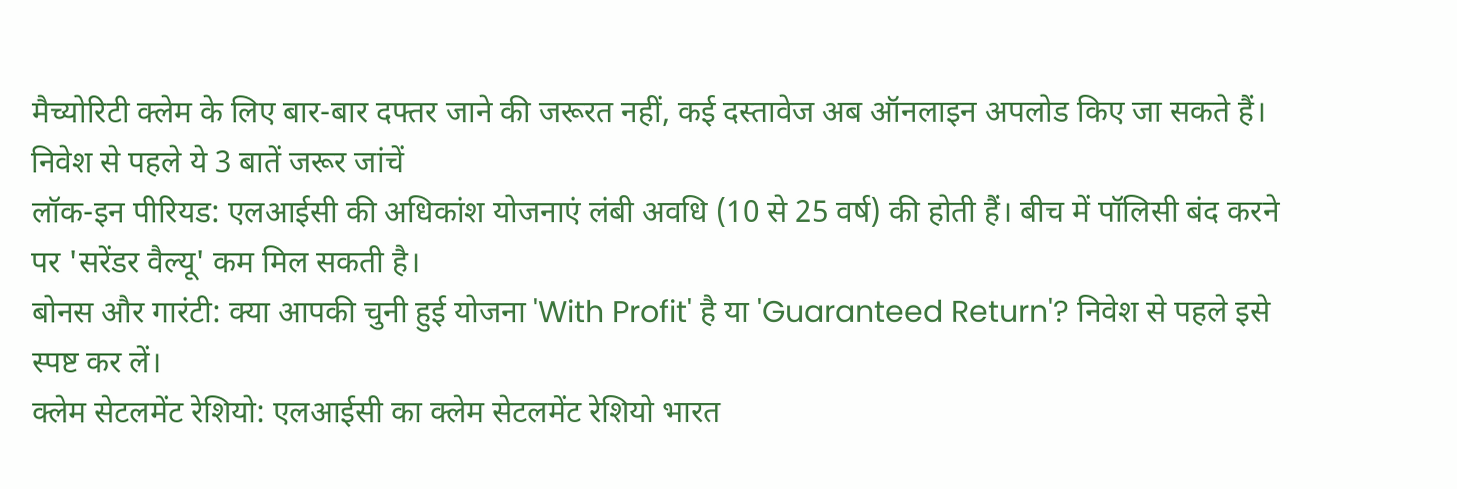मैच्योरिटी क्लेम के लिए बार-बार दफ्तर जाने की जरूरत नहीं, कई दस्तावेज अब ऑनलाइन अपलोड किए जा सकते हैं।
निवेश से पहले ये 3 बातें जरूर जांचें
लॉक-इन पीरियड: एलआईसी की अधिकांश योजनाएं लंबी अवधि (10 से 25 वर्ष) की होती हैं। बीच में पॉलिसी बंद करने पर 'सरेंडर वैल्यू' कम मिल सकती है।
बोनस और गारंटी: क्या आपकी चुनी हुई योजना 'With Profit' है या 'Guaranteed Return'? निवेश से पहले इसे स्पष्ट कर लें।
क्लेम सेटलमेंट रेशियो: एलआईसी का क्लेम सेटलमेंट रेशियो भारत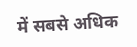में सबसे अधिक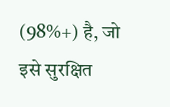(98%+) है, जो इसे सुरक्षित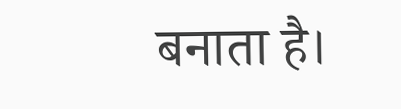बनाता है।